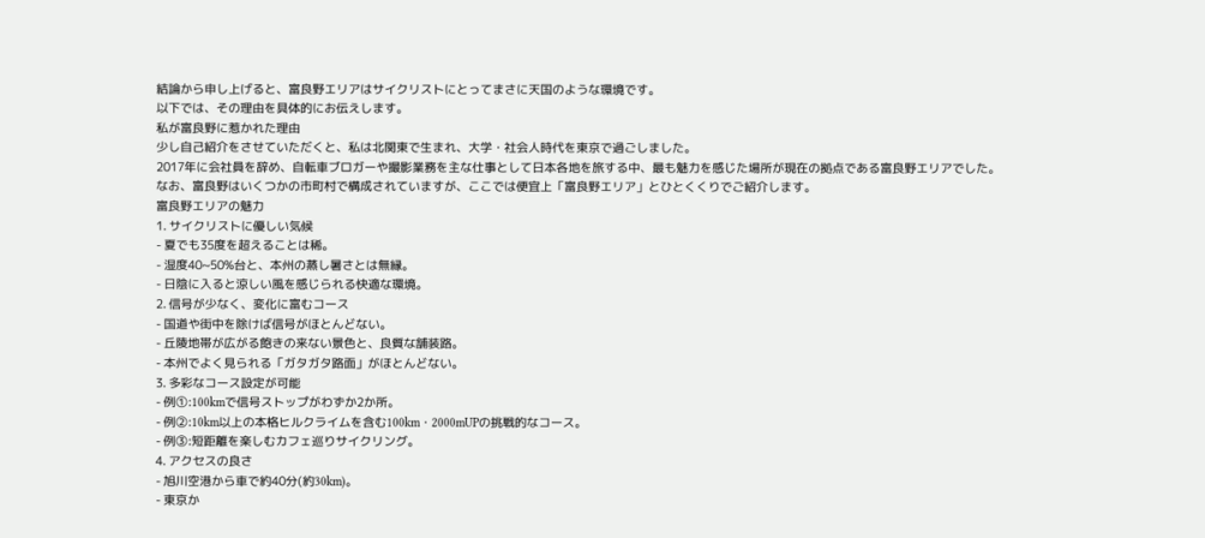結論から申し上げると、富良野エリアはサイクリストにとってまさに天国のような環境です。
以下では、その理由を具体的にお伝えします。
私が富良野に惹かれた理由
少し自己紹介をさせていただくと、私は北関東で生まれ、大学・社会人時代を東京で過ごしました。
2017年に会社員を辞め、自転車ブロガーや撮影業務を主な仕事として日本各地を旅する中、最も魅力を感じた場所が現在の拠点である富良野エリアでした。
なお、富良野はいくつかの市町村で構成されていますが、ここでは便宜上「富良野エリア」とひとくくりでご紹介します。
富良野エリアの魅力
1. サイクリストに優しい気候
- 夏でも35度を超えることは稀。
- 湿度40~50%台と、本州の蒸し暑さとは無縁。
- 日陰に入ると涼しい風を感じられる快適な環境。
2. 信号が少なく、変化に富むコース
- 国道や街中を除けば信号がほとんどない。
- 丘陵地帯が広がる飽きの来ない景色と、良質な舗装路。
- 本州でよく見られる「ガタガタ路面」がほとんどない。
3. 多彩なコース設定が可能
- 例①:100kmで信号ストップがわずか2か所。
- 例②:10km以上の本格ヒルクライムを含む100km・2000mUPの挑戦的なコース。
- 例③:短距離を楽しむカフェ巡りサイクリング。
4. アクセスの良さ
- 旭川空港から車で約40分(約30km)。
- 東京か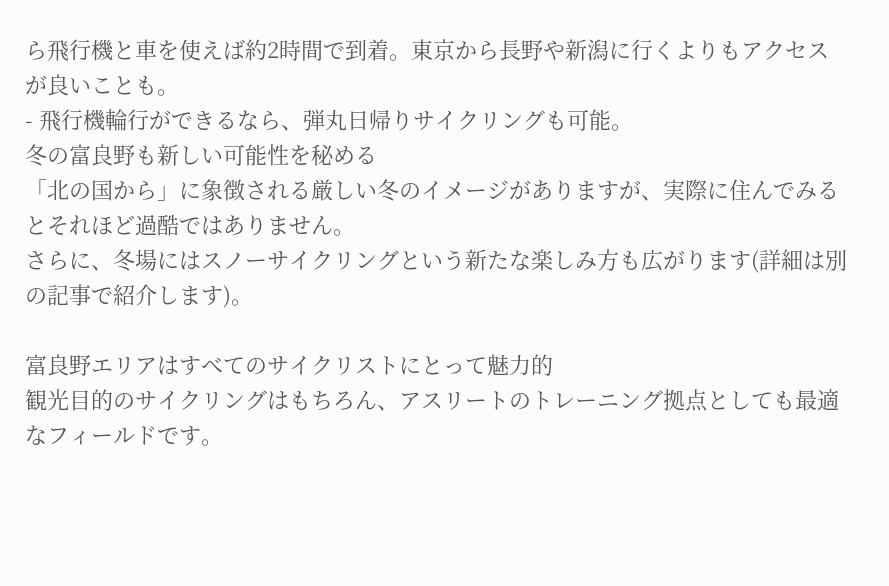ら飛行機と車を使えば約2時間で到着。東京から長野や新潟に行くよりもアクセスが良いことも。
- 飛行機輪行ができるなら、弾丸日帰りサイクリングも可能。
冬の富良野も新しい可能性を秘める
「北の国から」に象徴される厳しい冬のイメージがありますが、実際に住んでみるとそれほど過酷ではありません。
さらに、冬場にはスノーサイクリングという新たな楽しみ方も広がります(詳細は別の記事で紹介します)。

富良野エリアはすべてのサイクリストにとって魅力的
観光目的のサイクリングはもちろん、アスリートのトレーニング拠点としても最適なフィールドです。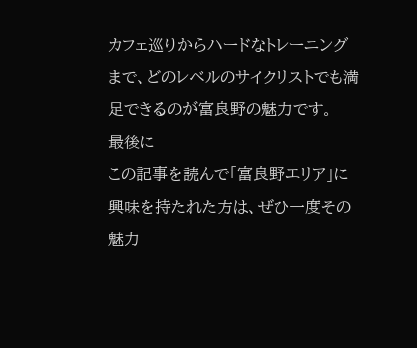カフェ巡りからハードなトレーニングまで、どのレベルのサイクリストでも満足できるのが富良野の魅力です。
最後に
この記事を読んで「富良野エリア」に興味を持たれた方は、ぜひ一度その魅力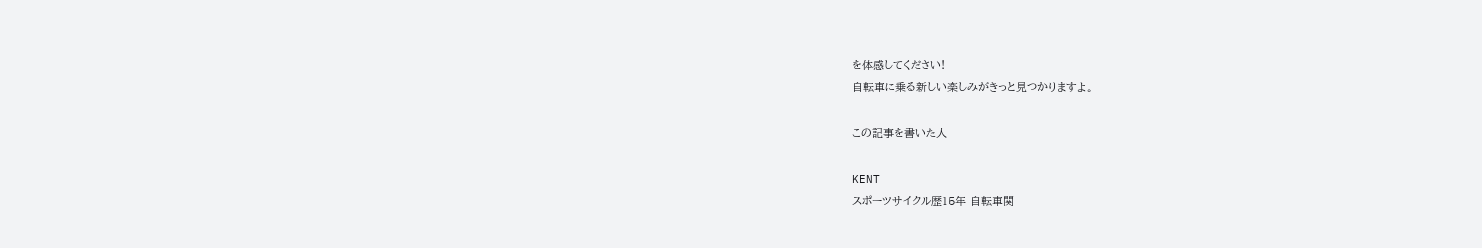を体感してください!
自転車に乗る新しい楽しみがきっと見つかりますよ。

この記事を書いた人

KENT
スポーツサイクル歴15年 自転車関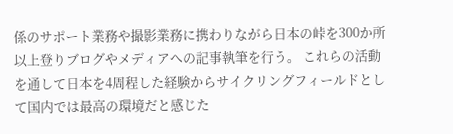係のサポート業務や撮影業務に携わりながら日本の峠を300か所以上登りブログやメディアへの記事執筆を行う。 これらの活動を通して日本を4周程した経験からサイクリングフィールドとして国内では最高の環境だと感じた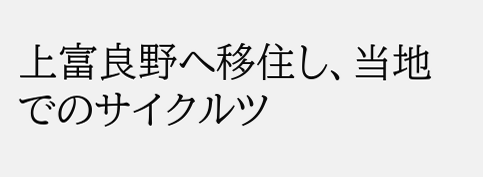上富良野へ移住し、当地でのサイクルツ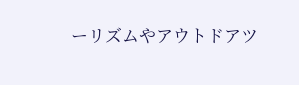ーリズムやアウトドアツ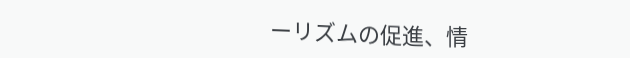ーリズムの促進、情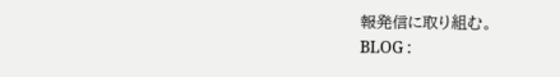報発信に取り組む。
BLOG :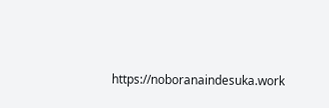https://noboranaindesuka.work